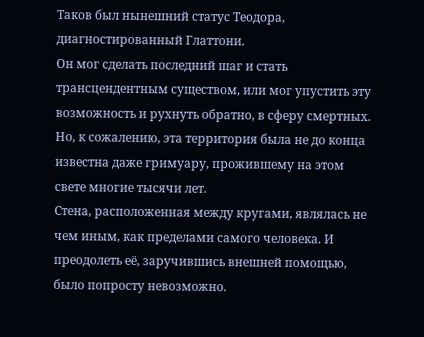Таков был нынешний статус Теодора, диагностированный Глаттони.
Он мог сделать последний шаг и стать трансцендентным существом, или мог упустить эту возможность и рухнуть обратно, в сферу смертных. Но, к сожалению, эта территория была не до конца известна даже гримуару, прожившему на этом свете многие тысячи лет.
Стена, расположенная между кругами, являлась не чем иным, как пределами самого человека. И преодолеть её, заручившись внешней помощью, было попросту невозможно.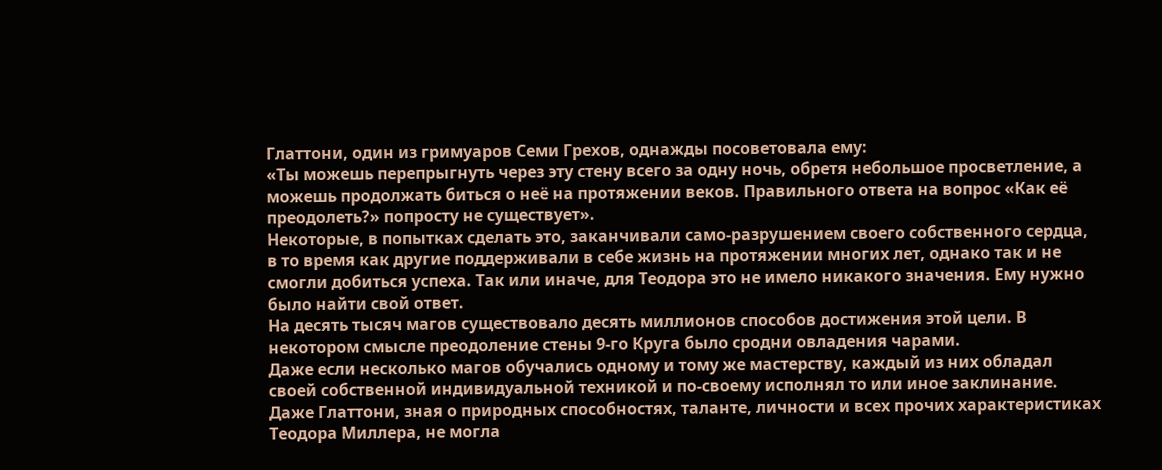Глаттони, один из гримуаров Семи Грехов, однажды посоветовала ему:
«Ты можешь перепрыгнуть через эту стену всего за одну ночь, обретя небольшое просветление, а можешь продолжать биться о неё на протяжении веков. Правильного ответа на вопрос «Как её преодолеть?» попросту не существует».
Некоторые, в попытках сделать это, заканчивали само-разрушением своего собственного сердца, в то время как другие поддерживали в себе жизнь на протяжении многих лет, однако так и не смогли добиться успеха. Так или иначе, для Теодора это не имело никакого значения. Ему нужно было найти свой ответ.
На десять тысяч магов существовало десять миллионов способов достижения этой цели. В некотором смысле преодоление стены 9-го Круга было сродни овладения чарами.
Даже если несколько магов обучались одному и тому же мастерству, каждый из них обладал своей собственной индивидуальной техникой и по-своему исполнял то или иное заклинание. Даже Глаттони, зная о природных способностях, таланте, личности и всех прочих характеристиках Теодора Миллера, не могла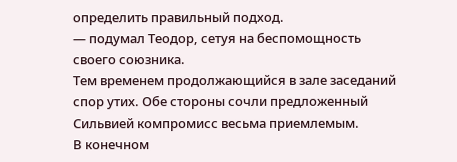определить правильный подход.
— подумал Теодор, сетуя на беспомощность своего союзника.
Тем временем продолжающийся в зале заседаний спор утих. Обе стороны сочли предложенный Сильвией компромисс весьма приемлемым.
В конечном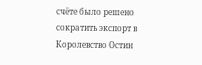счёте было решено сократить экспорт в Королевство Остин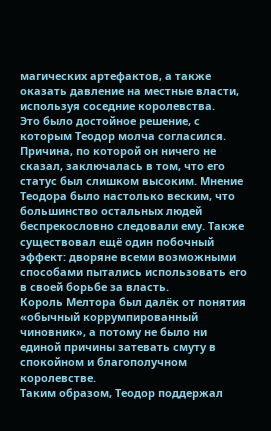магических артефактов, а также оказать давление на местные власти, используя соседние королевства.
Это было достойное решение, с которым Теодор молча согласился.
Причина, по которой он ничего не сказал, заключалась в том, что его статус был слишком высоким. Мнение Теодора было настолько веским, что большинство остальных людей беспрекословно следовали ему. Также существовал ещё один побочный эффект: дворяне всеми возможными способами пытались использовать его в своей борьбе за власть.
Король Мелтора был далёк от понятия «обычный коррумпированный чиновник», а потому не было ни единой причины затевать смуту в спокойном и благополучном королевстве.
Таким образом, Теодор поддержал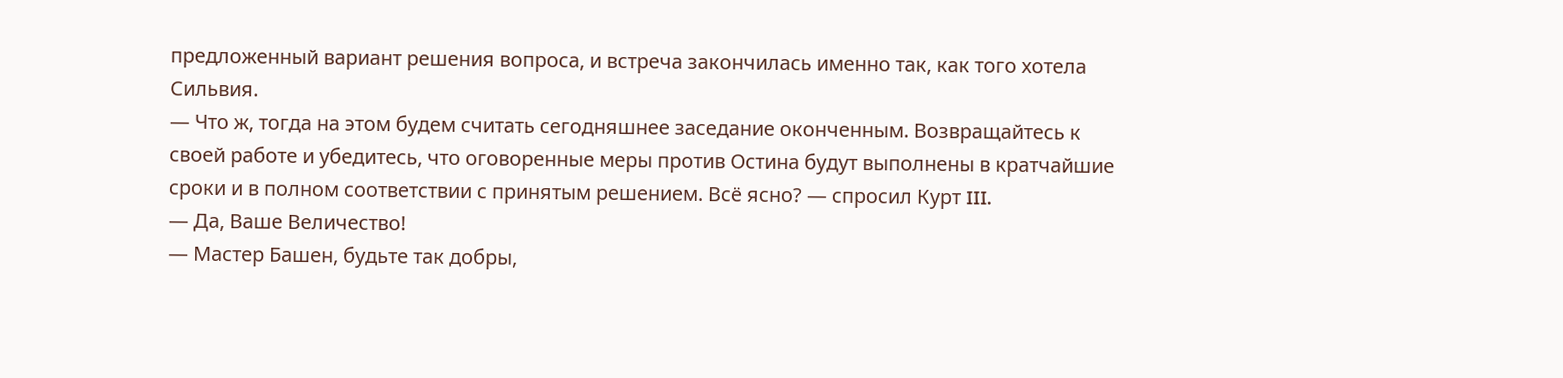предложенный вариант решения вопроса, и встреча закончилась именно так, как того хотела Сильвия.
— Что ж, тогда на этом будем считать сегодняшнее заседание оконченным. Возвращайтесь к своей работе и убедитесь, что оговоренные меры против Остина будут выполнены в кратчайшие сроки и в полном соответствии с принятым решением. Всё ясно? — спросил Курт III.
— Да, Ваше Величество!
— Мастер Башен, будьте так добры,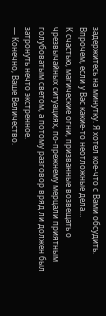задержитесь на минутку. Я хотел кое-что с Вами обсудить. Впрочем, если у Вас какие-то неотложные дела…
К счастью, магические огни, призванные возвещать о чрезвычайных ситуациях, по-прежнему мерцали приятным голубоватым светом, а потому разговор вряд ли должен был затронуть нечто экстренное.
— Конечно, Ваше Величество.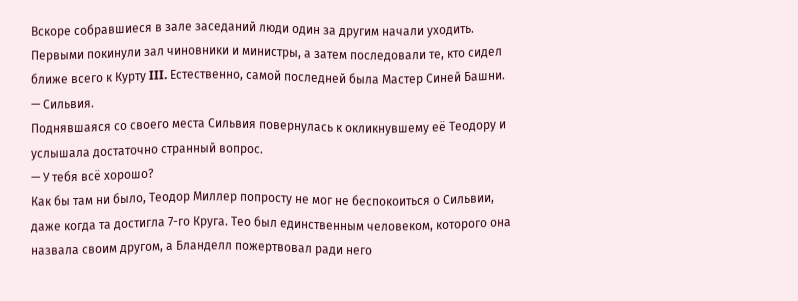Вскоре собравшиеся в зале заседаний люди один за другим начали уходить. Первыми покинули зал чиновники и министры, а затем последовали те, кто сидел ближе всего к Курту III. Естественно, самой последней была Мастер Синей Башни.
— Сильвия.
Поднявшаяся со своего места Сильвия повернулась к окликнувшему её Теодору и услышала достаточно странный вопрос.
— У тебя всё хорошо?
Как бы там ни было, Теодор Миллер попросту не мог не беспокоиться о Сильвии, даже когда та достигла 7-го Круга. Тео был единственным человеком, которого она назвала своим другом, а Бланделл пожертвовал ради него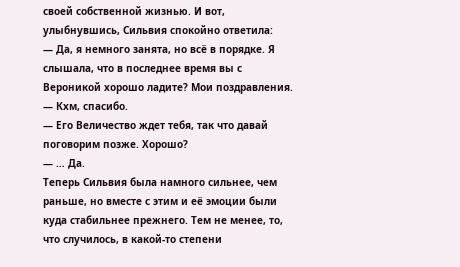своей собственной жизнью. И вот, улыбнувшись, Сильвия спокойно ответила:
— Да, я немного занята, но всё в порядке. Я слышала, что в последнее время вы с Вероникой хорошо ладите? Мои поздравления.
— Кхм, спасибо.
— Его Величество ждет тебя, так что давай поговорим позже. Хорошо?
— … Да.
Теперь Сильвия была намного сильнее, чем раньше, но вместе с этим и её эмоции были куда стабильнее прежнего. Тем не менее, то, что случилось, в какой-то степени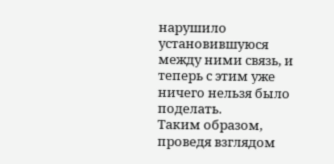нарушило установившуюся между ними связь, и теперь с этим уже ничего нельзя было поделать.
Таким образом, проведя взглядом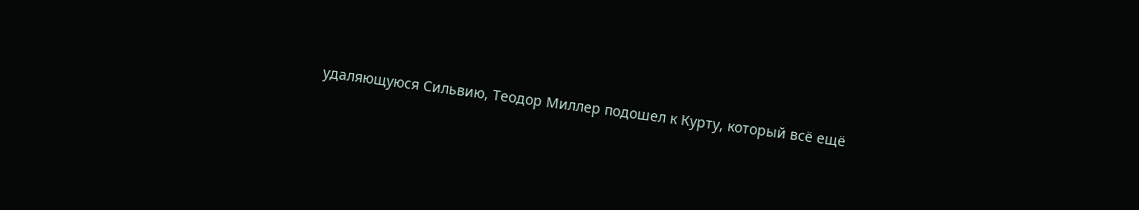удаляющуюся Сильвию, Теодор Миллер подошел к Курту, который всё ещё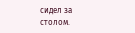сидел за столом.